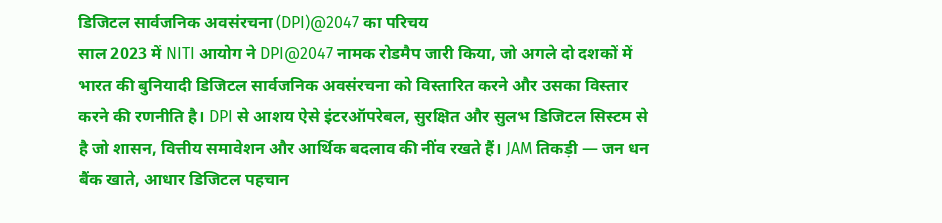डिजिटल सार्वजनिक अवसंरचना (DPI)@2047 का परिचय
साल 2023 में NITI आयोग ने DPI@2047 नामक रोडमैप जारी किया, जो अगले दो दशकों में भारत की बुनियादी डिजिटल सार्वजनिक अवसंरचना को विस्तारित करने और उसका विस्तार करने की रणनीति है। DPI से आशय ऐसे इंटरऑपरेबल, सुरक्षित और सुलभ डिजिटल सिस्टम से है जो शासन, वित्तीय समावेशन और आर्थिक बदलाव की नींव रखते हैं। JAM तिकड़ी — जन धन बैंक खाते, आधार डिजिटल पहचान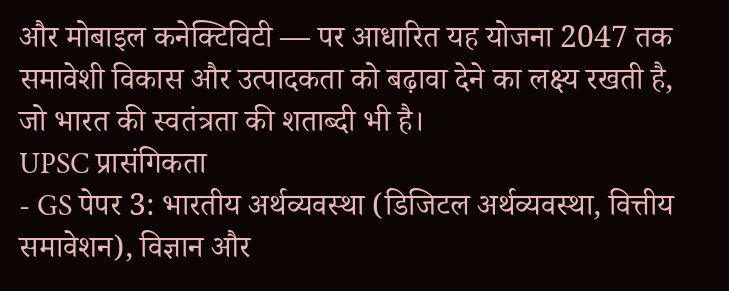और मोबाइल कनेक्टिविटी — पर आधारित यह योजना 2047 तक समावेशी विकास और उत्पादकता को बढ़ावा देने का लक्ष्य रखती है, जो भारत की स्वतंत्रता की शताब्दी भी है।
UPSC प्रासंगिकता
- GS पेपर 3: भारतीय अर्थव्यवस्था (डिजिटल अर्थव्यवस्था, वित्तीय समावेशन), विज्ञान और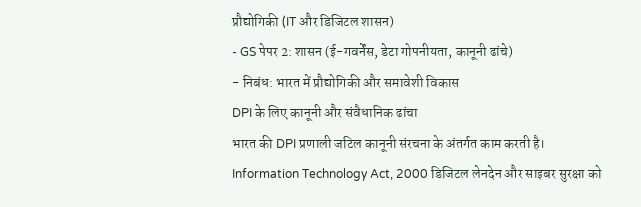प्रौद्योगिकी (IT और डिजिटल शासन)
- GS पेपर 2: शासन (ई-गवर्नेंस, डेटा गोपनीयता, कानूनी ढांचे)
- निबंध: भारत में प्रौद्योगिकी और समावेशी विकास
DPI के लिए कानूनी और संवैधानिक ढांचा
भारत की DPI प्रणाली जटिल कानूनी संरचना के अंतर्गत काम करती है। Information Technology Act, 2000 डिजिटल लेनदेन और साइबर सुरक्षा को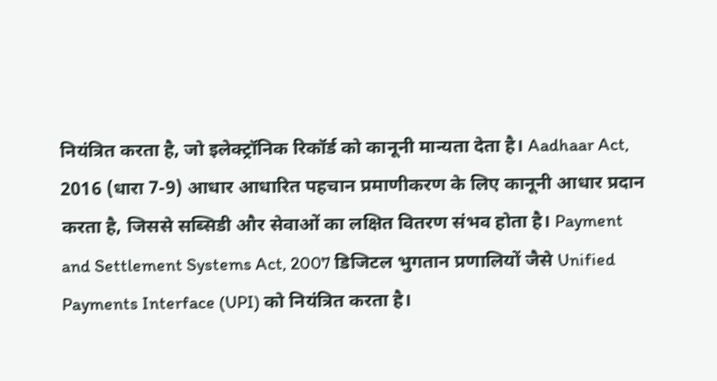नियंत्रित करता है, जो इलेक्ट्रॉनिक रिकॉर्ड को कानूनी मान्यता देता है। Aadhaar Act, 2016 (धारा 7-9) आधार आधारित पहचान प्रमाणीकरण के लिए कानूनी आधार प्रदान करता है, जिससे सब्सिडी और सेवाओं का लक्षित वितरण संभव होता है। Payment and Settlement Systems Act, 2007 डिजिटल भुगतान प्रणालियों जैसे Unified Payments Interface (UPI) को नियंत्रित करता है।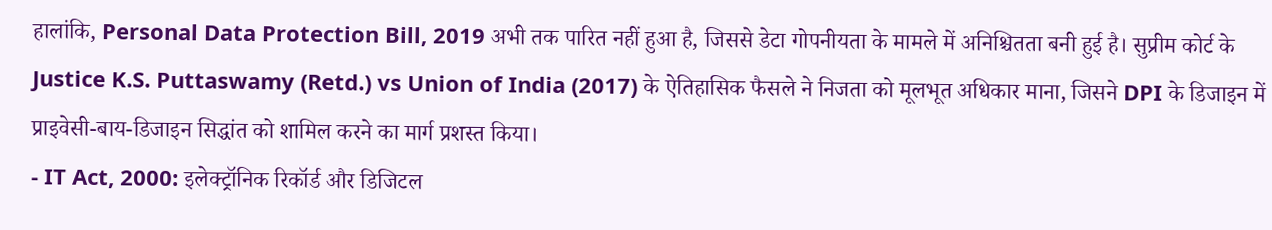हालांकि, Personal Data Protection Bill, 2019 अभी तक पारित नहीं हुआ है, जिससे डेटा गोपनीयता के मामले में अनिश्चितता बनी हुई है। सुप्रीम कोर्ट के Justice K.S. Puttaswamy (Retd.) vs Union of India (2017) के ऐतिहासिक फैसले ने निजता को मूलभूत अधिकार माना, जिसने DPI के डिजाइन में प्राइवेसी-बाय-डिजाइन सिद्धांत को शामिल करने का मार्ग प्रशस्त किया।
- IT Act, 2000: इलेक्ट्रॉनिक रिकॉर्ड और डिजिटल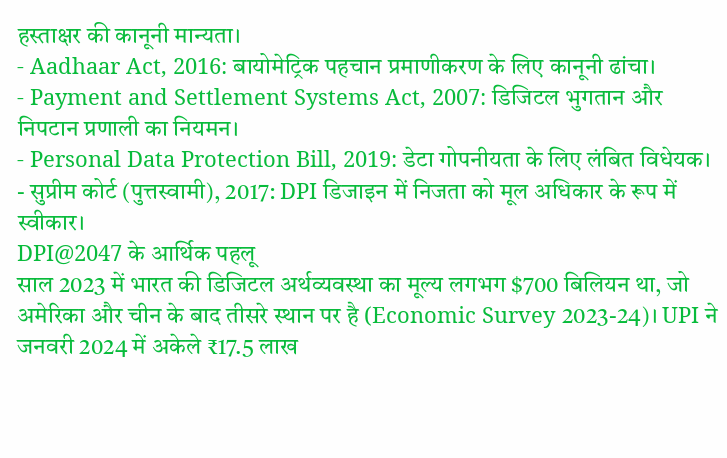हस्ताक्षर की कानूनी मान्यता।
- Aadhaar Act, 2016: बायोमेट्रिक पहचान प्रमाणीकरण के लिए कानूनी ढांचा।
- Payment and Settlement Systems Act, 2007: डिजिटल भुगतान और निपटान प्रणाली का नियमन।
- Personal Data Protection Bill, 2019: डेटा गोपनीयता के लिए लंबित विधेयक।
- सुप्रीम कोर्ट (पुत्तस्वामी), 2017: DPI डिजाइन में निजता को मूल अधिकार के रूप में स्वीकार।
DPI@2047 के आर्थिक पहलू
साल 2023 में भारत की डिजिटल अर्थव्यवस्था का मूल्य लगभग $700 बिलियन था, जो अमेरिका और चीन के बाद तीसरे स्थान पर है (Economic Survey 2023-24)। UPI ने जनवरी 2024 में अकेले ₹17.5 लाख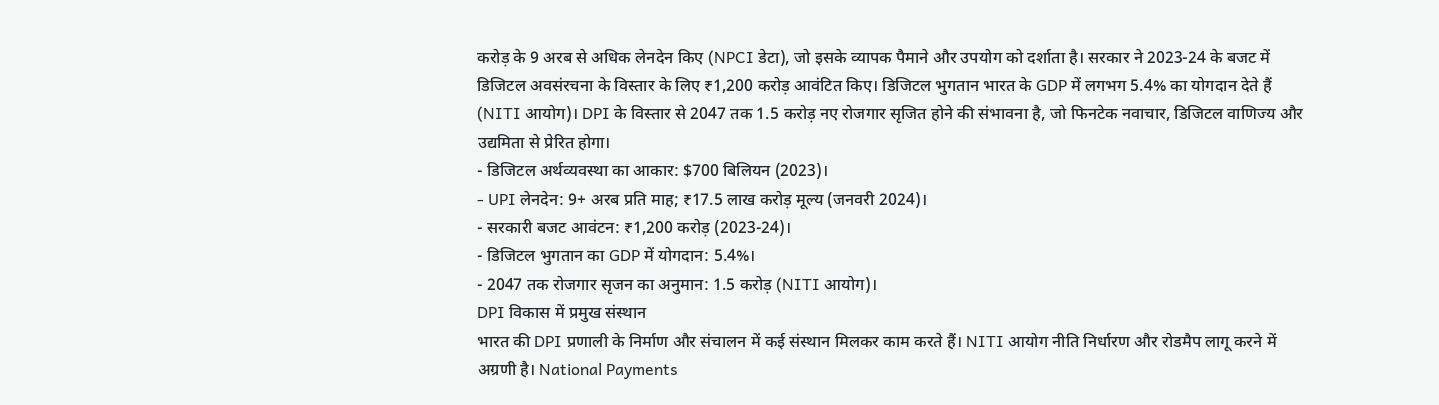करोड़ के 9 अरब से अधिक लेनदेन किए (NPCI डेटा), जो इसके व्यापक पैमाने और उपयोग को दर्शाता है। सरकार ने 2023-24 के बजट में डिजिटल अवसंरचना के विस्तार के लिए ₹1,200 करोड़ आवंटित किए। डिजिटल भुगतान भारत के GDP में लगभग 5.4% का योगदान देते हैं (NITI आयोग)। DPI के विस्तार से 2047 तक 1.5 करोड़ नए रोजगार सृजित होने की संभावना है, जो फिनटेक नवाचार, डिजिटल वाणिज्य और उद्यमिता से प्रेरित होगा।
- डिजिटल अर्थव्यवस्था का आकार: $700 बिलियन (2023)।
- UPI लेनदेन: 9+ अरब प्रति माह; ₹17.5 लाख करोड़ मूल्य (जनवरी 2024)।
- सरकारी बजट आवंटन: ₹1,200 करोड़ (2023-24)।
- डिजिटल भुगतान का GDP में योगदान: 5.4%।
- 2047 तक रोजगार सृजन का अनुमान: 1.5 करोड़ (NITI आयोग)।
DPI विकास में प्रमुख संस्थान
भारत की DPI प्रणाली के निर्माण और संचालन में कई संस्थान मिलकर काम करते हैं। NITI आयोग नीति निर्धारण और रोडमैप लागू करने में अग्रणी है। National Payments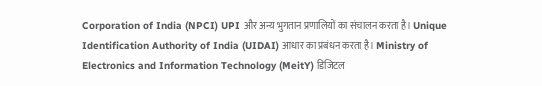Corporation of India (NPCI) UPI और अन्य भुगतान प्रणालियों का संचालन करता है। Unique Identification Authority of India (UIDAI) आधार का प्रबंधन करता है। Ministry of Electronics and Information Technology (MeitY) डिजिटल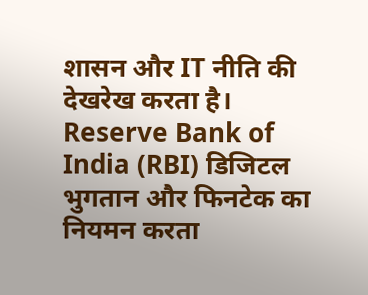शासन और IT नीति की देखरेख करता है। Reserve Bank of India (RBI) डिजिटल भुगतान और फिनटेक का नियमन करता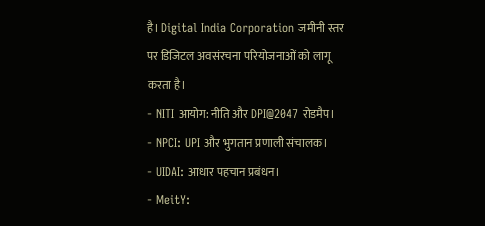है। Digital India Corporation जमीनी स्तर पर डिजिटल अवसंरचना परियोजनाओं को लागू करता है।
- NITI आयोग: नीति और DPI@2047 रोडमैप।
- NPCI: UPI और भुगतान प्रणाली संचालक।
- UIDAI: आधार पहचान प्रबंधन।
- MeitY: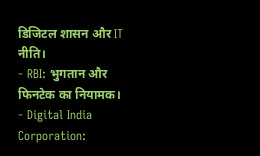डिजिटल शासन और IT नीति।
- RBI: भुगतान और फिनटेक का नियामक।
- Digital India Corporation: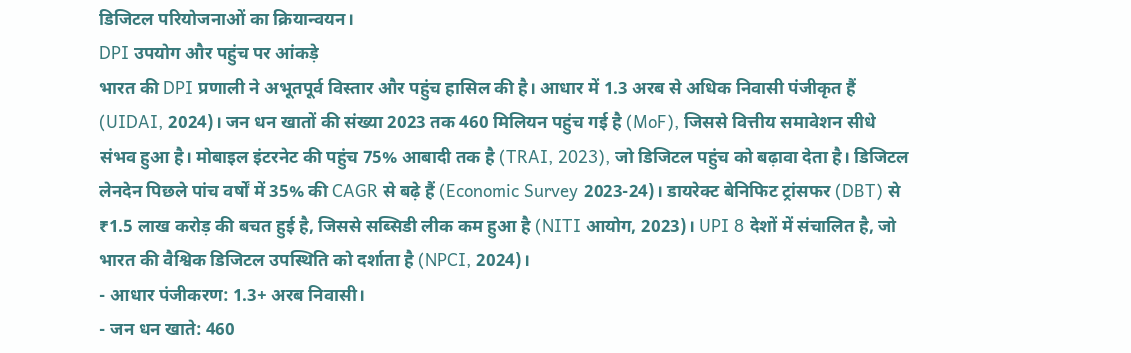डिजिटल परियोजनाओं का क्रियान्वयन।
DPI उपयोग और पहुंच पर आंकड़े
भारत की DPI प्रणाली ने अभूतपूर्व विस्तार और पहुंच हासिल की है। आधार में 1.3 अरब से अधिक निवासी पंजीकृत हैं (UIDAI, 2024)। जन धन खातों की संख्या 2023 तक 460 मिलियन पहुंच गई है (MoF), जिससे वित्तीय समावेशन सीधे संभव हुआ है। मोबाइल इंटरनेट की पहुंच 75% आबादी तक है (TRAI, 2023), जो डिजिटल पहुंच को बढ़ावा देता है। डिजिटल लेनदेन पिछले पांच वर्षों में 35% की CAGR से बढ़े हैं (Economic Survey 2023-24)। डायरेक्ट बेनिफिट ट्रांसफर (DBT) से ₹1.5 लाख करोड़ की बचत हुई है, जिससे सब्सिडी लीक कम हुआ है (NITI आयोग, 2023)। UPI 8 देशों में संचालित है, जो भारत की वैश्विक डिजिटल उपस्थिति को दर्शाता है (NPCI, 2024)।
- आधार पंजीकरण: 1.3+ अरब निवासी।
- जन धन खाते: 460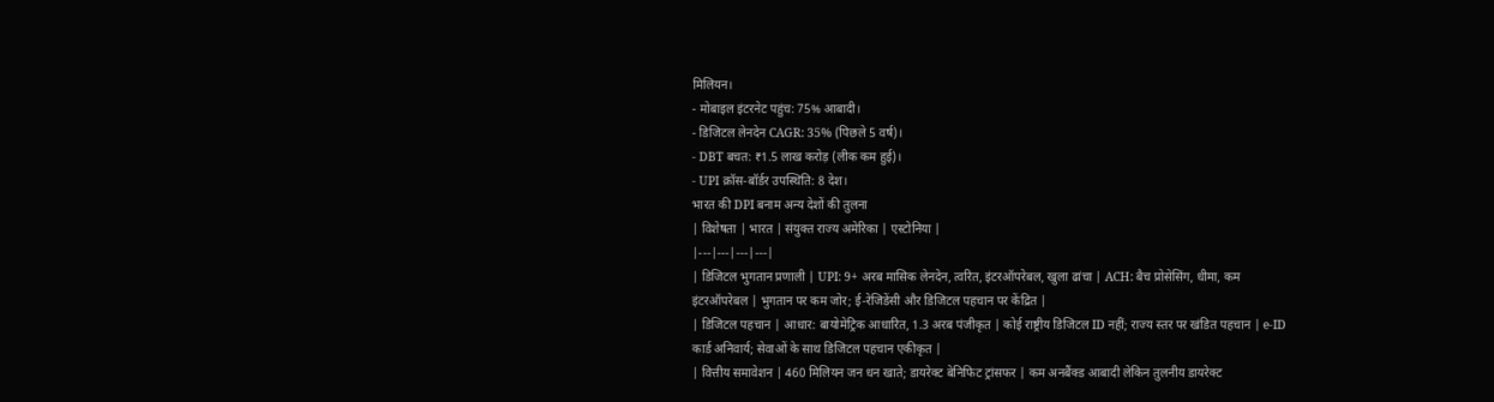मिलियन।
- मोबाइल इंटरनेट पहुंच: 75% आबादी।
- डिजिटल लेनदेन CAGR: 35% (पिछले 5 वर्ष)।
- DBT बचत: ₹1.5 लाख करोड़ (लीक कम हुई)।
- UPI क्रॉस-बॉर्डर उपस्थिति: 8 देश।
भारत की DPI बनाम अन्य देशों की तुलना
| विशेषता | भारत | संयुक्त राज्य अमेरिका | एस्टोनिया |
|---|---|---|---|
| डिजिटल भुगतान प्रणाली | UPI: 9+ अरब मासिक लेनदेन, त्वरित, इंटरऑपरेबल, खुला ढांचा | ACH: बैच प्रोसेसिंग, धीमा, कम इंटरऑपरेबल | भुगतान पर कम जोर; ई-रेजिडेंसी और डिजिटल पहचान पर केंद्रित |
| डिजिटल पहचान | आधार: बायोमेट्रिक आधारित, 1.3 अरब पंजीकृत | कोई राष्ट्रीय डिजिटल ID नहीं; राज्य स्तर पर खंडित पहचान | e-ID कार्ड अनिवार्य; सेवाओं के साथ डिजिटल पहचान एकीकृत |
| वित्तीय समावेशन | 460 मिलियन जन धन खाते; डायरेक्ट बेनिफिट ट्रांसफर | कम अनबैंक्ड आबादी लेकिन तुलनीय डायरेक्ट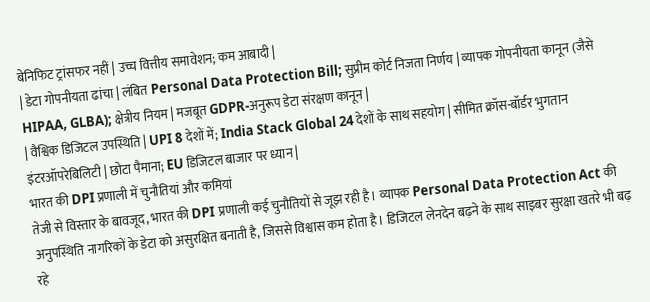बेनिफिट ट्रांसफर नहीं | उच्च वित्तीय समावेशन; कम आबादी |
| डेटा गोपनीयता ढांचा | लंबित Personal Data Protection Bill; सुप्रीम कोर्ट निजता निर्णय | व्यापक गोपनीयता कानून (जैसे HIPAA, GLBA); क्षेत्रीय नियम | मजबूत GDPR-अनुरूप डेटा संरक्षण कानून |
| वैश्विक डिजिटल उपस्थिति | UPI 8 देशों में; India Stack Global 24 देशों के साथ सहयोग | सीमित क्रॉस-बॉर्डर भुगतान इंटरऑपरेबिलिटी | छोटा पैमाना; EU डिजिटल बाजार पर ध्यान |
भारत की DPI प्रणाली में चुनौतियां और कमियां
तेजी से विस्तार के बावजूद, भारत की DPI प्रणाली कई चुनौतियों से जूझ रही है। व्यापक Personal Data Protection Act की अनुपस्थिति नागरिकों के डेटा को असुरक्षित बनाती है, जिससे विश्वास कम होता है। डिजिटल लेनदेन बढ़ने के साथ साइबर सुरक्षा खतरे भी बढ़ रहे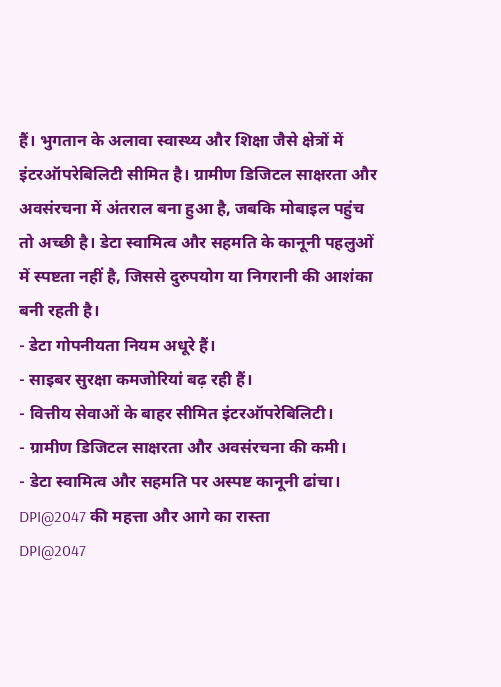हैं। भुगतान के अलावा स्वास्थ्य और शिक्षा जैसे क्षेत्रों में इंटरऑपरेबिलिटी सीमित है। ग्रामीण डिजिटल साक्षरता और अवसंरचना में अंतराल बना हुआ है, जबकि मोबाइल पहुंच तो अच्छी है। डेटा स्वामित्व और सहमति के कानूनी पहलुओं में स्पष्टता नहीं है, जिससे दुरुपयोग या निगरानी की आशंका बनी रहती है।
- डेटा गोपनीयता नियम अधूरे हैं।
- साइबर सुरक्षा कमजोरियां बढ़ रही हैं।
- वित्तीय सेवाओं के बाहर सीमित इंटरऑपरेबिलिटी।
- ग्रामीण डिजिटल साक्षरता और अवसंरचना की कमी।
- डेटा स्वामित्व और सहमति पर अस्पष्ट कानूनी ढांचा।
DPI@2047 की महत्ता और आगे का रास्ता
DPI@2047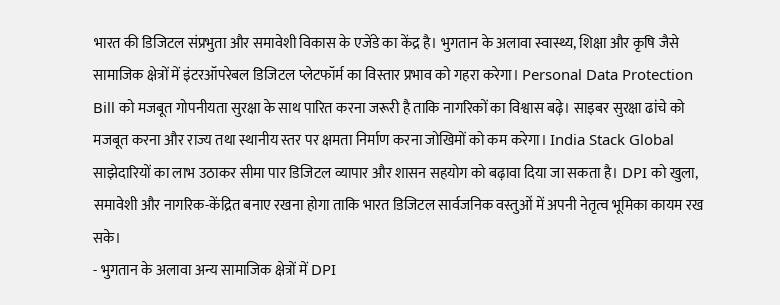भारत की डिजिटल संप्रभुता और समावेशी विकास के एजेंडे का केंद्र है। भुगतान के अलावा स्वास्थ्य, शिक्षा और कृषि जैसे सामाजिक क्षेत्रों में इंटरऑपरेबल डिजिटल प्लेटफॉर्म का विस्तार प्रभाव को गहरा करेगा। Personal Data Protection Bill को मजबूत गोपनीयता सुरक्षा के साथ पारित करना जरूरी है ताकि नागरिकों का विश्वास बढ़े। साइबर सुरक्षा ढांचे को मजबूत करना और राज्य तथा स्थानीय स्तर पर क्षमता निर्माण करना जोखिमों को कम करेगा। India Stack Global साझेदारियों का लाभ उठाकर सीमा पार डिजिटल व्यापार और शासन सहयोग को बढ़ावा दिया जा सकता है। DPI को खुला, समावेशी और नागरिक-केंद्रित बनाए रखना होगा ताकि भारत डिजिटल सार्वजनिक वस्तुओं में अपनी नेतृत्व भूमिका कायम रख सके।
- भुगतान के अलावा अन्य सामाजिक क्षेत्रों में DPI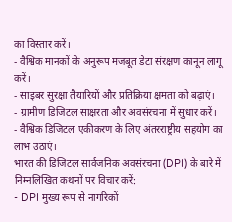का विस्तार करें।
- वैश्विक मानकों के अनुरूप मजबूत डेटा संरक्षण कानून लागू करें।
- साइबर सुरक्षा तैयारियों और प्रतिक्रिया क्षमता को बढ़ाएं।
- ग्रामीण डिजिटल साक्षरता और अवसंरचना में सुधार करें।
- वैश्विक डिजिटल एकीकरण के लिए अंतरराष्ट्रीय सहयोग का लाभ उठाएं।
भारत की डिजिटल सार्वजनिक अवसंरचना (DPI) के बारे में निम्नलिखित कथनों पर विचार करें:
- DPI मुख्य रूप से नागरिकों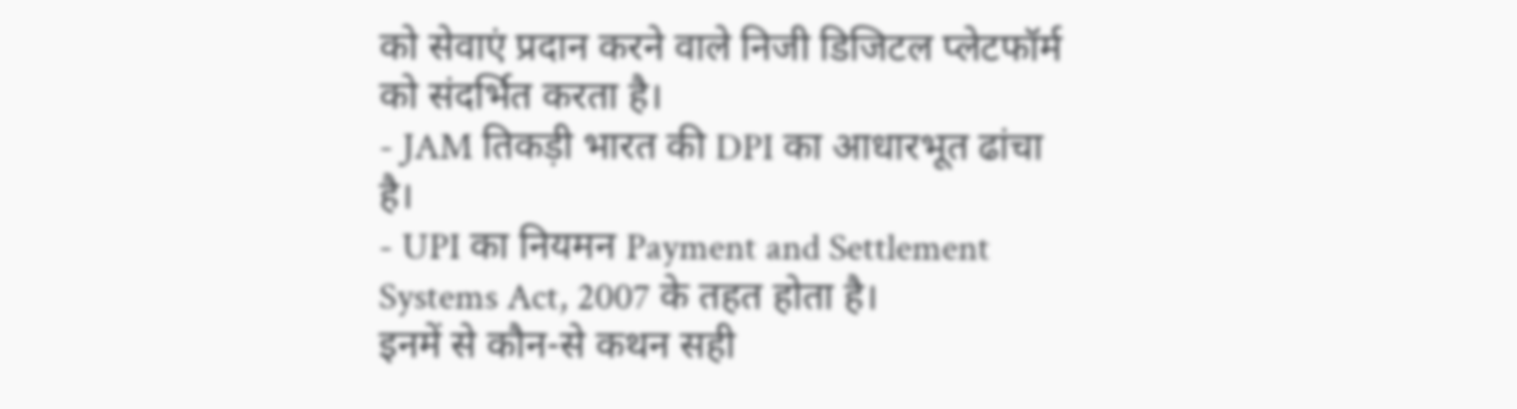को सेवाएं प्रदान करने वाले निजी डिजिटल प्लेटफॉर्म को संदर्भित करता है।
- JAM तिकड़ी भारत की DPI का आधारभूत ढांचा है।
- UPI का नियमन Payment and Settlement Systems Act, 2007 के तहत होता है।
इनमें से कौन-से कथन सही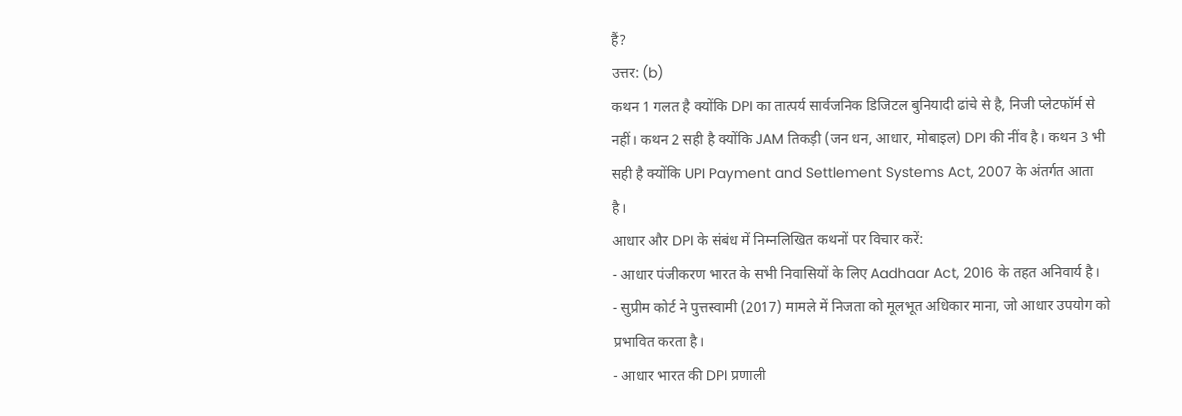हैं?
उत्तर: (b)
कथन 1 गलत है क्योंकि DPI का तात्पर्य सार्वजनिक डिजिटल बुनियादी ढांचे से है, निजी प्लेटफॉर्म से नहीं। कथन 2 सही है क्योंकि JAM तिकड़ी (जन धन, आधार, मोबाइल) DPI की नींव है। कथन 3 भी सही है क्योंकि UPI Payment and Settlement Systems Act, 2007 के अंतर्गत आता है।
आधार और DPI के संबंध में निम्नलिखित कथनों पर विचार करें:
- आधार पंजीकरण भारत के सभी निवासियों के लिए Aadhaar Act, 2016 के तहत अनिवार्य है।
- सुप्रीम कोर्ट ने पुत्तस्वामी (2017) मामले में निजता को मूलभूत अधिकार माना, जो आधार उपयोग को प्रभावित करता है।
- आधार भारत की DPI प्रणाली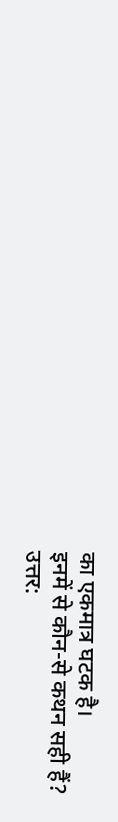का एकमात्र घटक है।
इनमें से कौन-से कथन सही हैं?
उत्तर: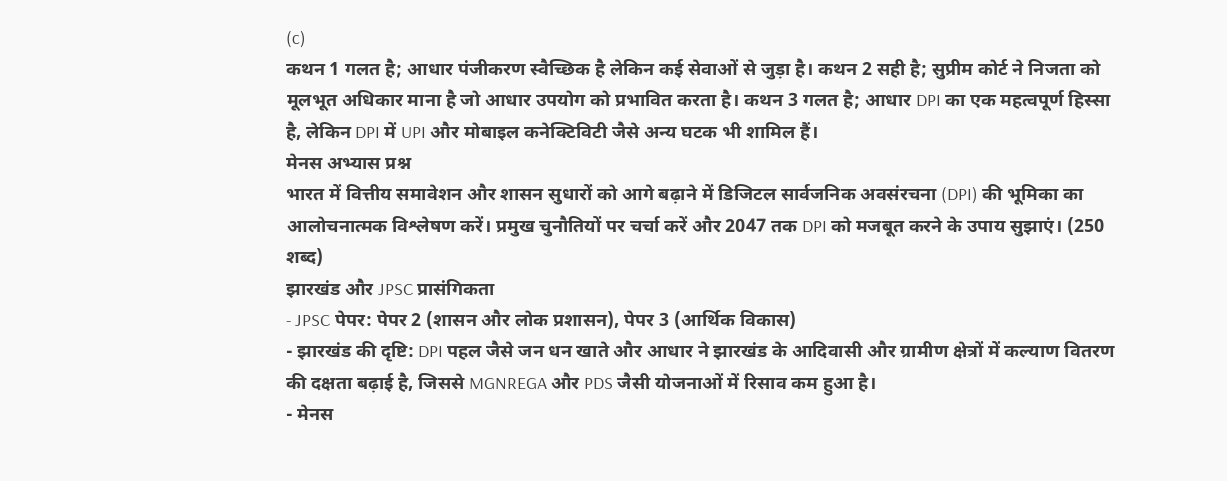(c)
कथन 1 गलत है; आधार पंजीकरण स्वैच्छिक है लेकिन कई सेवाओं से जुड़ा है। कथन 2 सही है; सुप्रीम कोर्ट ने निजता को मूलभूत अधिकार माना है जो आधार उपयोग को प्रभावित करता है। कथन 3 गलत है; आधार DPI का एक महत्वपूर्ण हिस्सा है, लेकिन DPI में UPI और मोबाइल कनेक्टिविटी जैसे अन्य घटक भी शामिल हैं।
मेनस अभ्यास प्रश्न
भारत में वित्तीय समावेशन और शासन सुधारों को आगे बढ़ाने में डिजिटल सार्वजनिक अवसंरचना (DPI) की भूमिका का आलोचनात्मक विश्लेषण करें। प्रमुख चुनौतियों पर चर्चा करें और 2047 तक DPI को मजबूत करने के उपाय सुझाएं। (250 शब्द)
झारखंड और JPSC प्रासंगिकता
- JPSC पेपर: पेपर 2 (शासन और लोक प्रशासन), पेपर 3 (आर्थिक विकास)
- झारखंड की दृष्टि: DPI पहल जैसे जन धन खाते और आधार ने झारखंड के आदिवासी और ग्रामीण क्षेत्रों में कल्याण वितरण की दक्षता बढ़ाई है, जिससे MGNREGA और PDS जैसी योजनाओं में रिसाव कम हुआ है।
- मेनस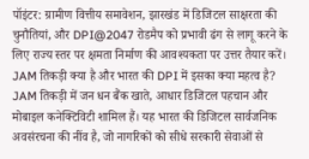पॉइंटर: ग्रामीण वित्तीय समावेशन, झारखंड में डिजिटल साक्षरता की चुनौतियां, और DPI@2047 रोडमैप को प्रभावी ढंग से लागू करने के लिए राज्य स्तर पर क्षमता निर्माण की आवश्यकता पर उत्तर तैयार करें।
JAM तिकड़ी क्या है और भारत की DPI में इसका क्या महत्व है?
JAM तिकड़ी में जन धन बैंक खाते, आधार डिजिटल पहचान और मोबाइल कनेक्टिविटी शामिल हैं। यह भारत की डिजिटल सार्वजनिक अवसंरचना की नींव है, जो नागरिकों को सीधे सरकारी सेवाओं से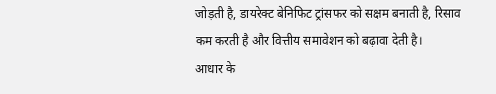जोड़ती है, डायरेक्ट बेनिफिट ट्रांसफर को सक्षम बनाती है, रिसाव कम करती है और वित्तीय समावेशन को बढ़ावा देती है।
आधार के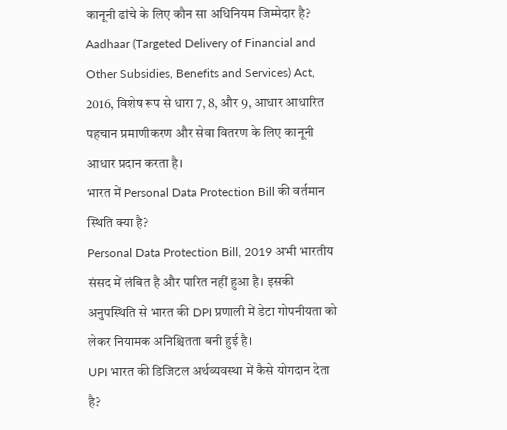कानूनी ढांचे के लिए कौन सा अधिनियम जिम्मेदार है?
Aadhaar (Targeted Delivery of Financial and Other Subsidies, Benefits and Services) Act, 2016, विशेष रूप से धारा 7, 8, और 9, आधार आधारित पहचान प्रमाणीकरण और सेवा वितरण के लिए कानूनी आधार प्रदान करता है।
भारत में Personal Data Protection Bill की वर्तमान स्थिति क्या है?
Personal Data Protection Bill, 2019 अभी भारतीय संसद में लंबित है और पारित नहीं हुआ है। इसकी अनुपस्थिति से भारत की DPI प्रणाली में डेटा गोपनीयता को लेकर नियामक अनिश्चितता बनी हुई है।
UPI भारत की डिजिटल अर्थव्यवस्था में कैसे योगदान देता है?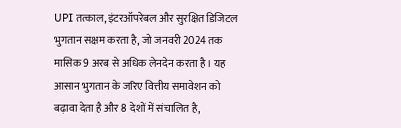UPI तत्काल, इंटरऑपरेबल और सुरक्षित डिजिटल भुगतान सक्षम करता है, जो जनवरी 2024 तक मासिक 9 अरब से अधिक लेनदेन करता है। यह आसान भुगतान के जरिए वित्तीय समावेशन को बढ़ावा देता है और 8 देशों में संचालित है,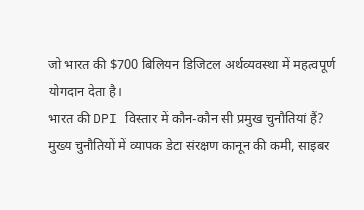जो भारत की $700 बिलियन डिजिटल अर्थव्यवस्था में महत्वपूर्ण योगदान देता है।
भारत की DPI विस्तार में कौन-कौन सी प्रमुख चुनौतियां हैं?
मुख्य चुनौतियों में व्यापक डेटा संरक्षण कानून की कमी, साइबर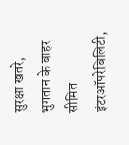सुरक्षा खतरे, भुगतान के बाहर सीमित इंटरऑपरेबिलिटी,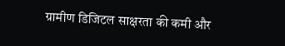ग्रामीण डिजिटल साक्षरता की कमी और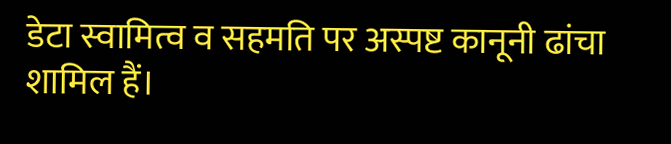डेटा स्वामित्व व सहमति पर अस्पष्ट कानूनी ढांचा शामिल हैं।